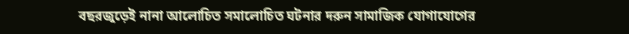বছরজুড়েই নানা আলোচিত সমালোচিত ঘটনার দরুন সামাজিক যোগাযোগের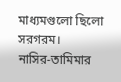মাধ্যমগুলো ছিলো সরগরম।
নাসির-তামিমার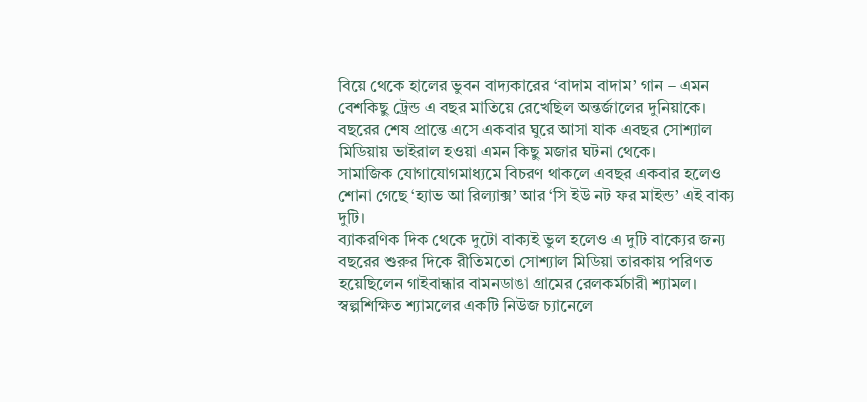বিয়ে থেকে হালের ভুবন বাদ্যকারের ‘বাদাম বাদাম’ গান – এমন বেশকিছু ট্রেন্ড এ বছর মাতিয়ে রেখেছিল অন্তর্জালের দুনিয়াকে। বছরের শেষ প্রান্তে এসে একবার ঘুরে আসা যাক এবছর সোশ্যাল মিডিয়ায় ভাইরাল হওয়া এমন কিছু মজার ঘটনা থেকে।
সামাজিক যোগাযোগমাধ্যমে বিচরণ থাকলে এবছর একবার হলেও শোনা গেছে ‘হ্যাভ আ রিল্যাক্স’ আর ‘সি ইউ নট ফর মাইন্ড’ এই বাক্য দুটি।
ব্যাকরণিক দিক থেকে দুটো বাক্যই ভুল হলেও এ দুটি বাক্যের জন্য বছরের শুরুর দিকে রীতিমতো সোশ্যাল মিডিয়া তারকায় পরিণত হয়েছিলেন গাইবান্ধার বামনডাঙা গ্রামের রেলকর্মচারী শ্যামল।
স্বল্পশিক্ষিত শ্যামলের একটি নিউজ চ্যানেলে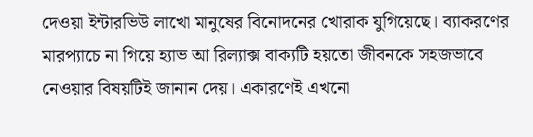দেওয়া ইন্টারভিউ লাখো মানুষের বিনোদনের খোরাক যুগিয়েছে। ব্যাকরণের মারপ্যাচে না গিয়ে হ্যাভ আ রিল্যাক্স বাক্যটি হয়তো জীবনকে সহজভাবে নেওয়ার বিষয়টিই জানান দেয়। একারণেই এখনো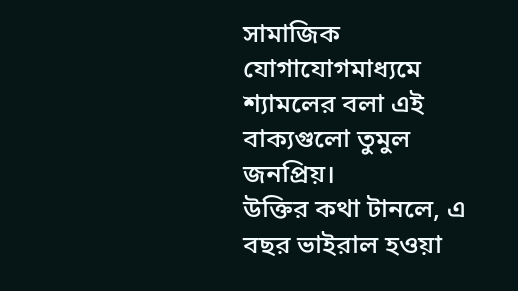সামাজিক যোগাযোগমাধ্যমে শ্যামলের বলা এই বাক্যগুলো তুমুল জনপ্রিয়।
উক্তির কথা টানলে, এ বছর ভাইরাল হওয়া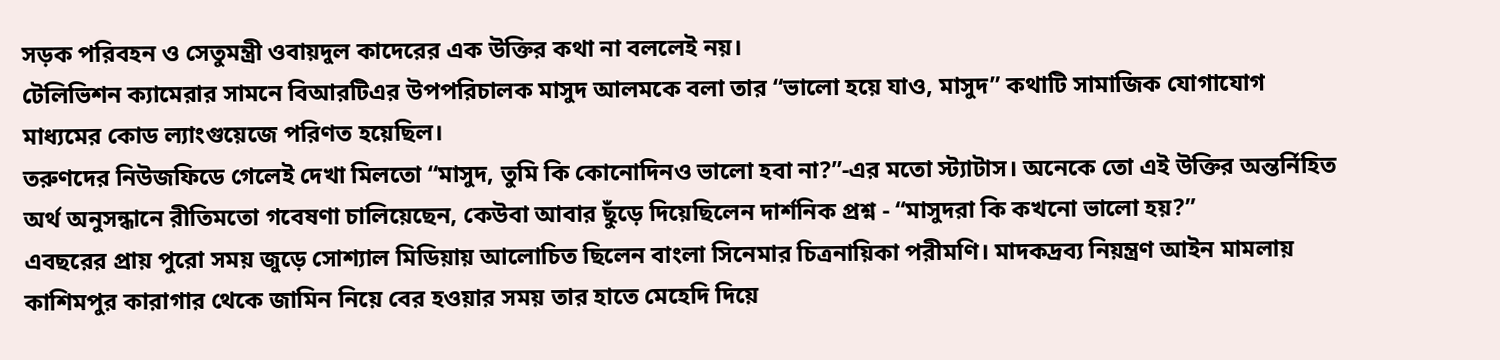সড়ক পরিবহন ও সেতুমন্ত্রী ওবায়দুল কাদেরের এক উক্তির কথা না বললেই নয়।
টেলিভিশন ক্যামেরার সামনে বিআরটিএর উপপরিচালক মাসুদ আলমকে বলা তার “ভালো হয়ে যাও, মাসুদ” কথাটি সামাজিক যোগাযোগ মাধ্যমের কোড ল্যাংগুয়েজে পরিণত হয়েছিল।
তরুণদের নিউজফিডে গেলেই দেখা মিলতো “মাসুদ, তুমি কি কোনোদিনও ভালো হবা না?”-এর মতো স্ট্যাটাস। অনেকে তো এই উক্তির অন্তর্নিহিত অর্থ অনুসন্ধানে রীতিমতো গবেষণা চালিয়েছেন, কেউবা আবার ছুঁড়ে দিয়েছিলেন দার্শনিক প্রশ্ন - “মাসুদরা কি কখনো ভালো হয়?”
এবছরের প্রায় পুরো সময় জুড়ে সোশ্যাল মিডিয়ায় আলোচিত ছিলেন বাংলা সিনেমার চিত্রনায়িকা পরীমণি। মাদকদ্রব্য নিয়ন্ত্রণ আইন মামলায় কাশিমপুর কারাগার থেকে জামিন নিয়ে বের হওয়ার সময় তার হাতে মেহেদি দিয়ে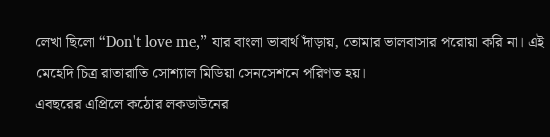লেখা ছিলো “Don't love me,” যার বাংলা ভাবার্থ দাঁড়ায়, তোমার ভালবাসার পরোয়া করি না। এই মেহেদি চিত্র রাতারাতি সোশ্যাল মিডিয়া সেনসেশনে পরিণত হয়।
এবছরের এপ্রিলে কঠোর লকডাউনের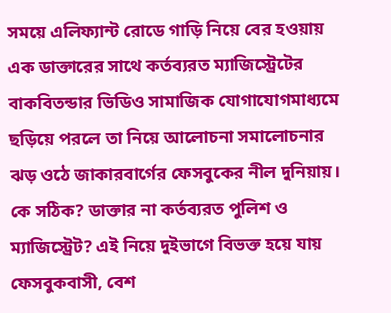সময়ে এলিফ্যান্ট রোডে গাড়ি নিয়ে বের হওয়ায় এক ডাক্তারের সাথে কর্তব্যরত ম্যাজিস্ট্রেটের বাকবিতন্ডার ভিডিও সামাজিক যোগাযোগমাধ্যমে ছড়িয়ে পরলে তা নিয়ে আলোচনা সমালোচনার ঝড় ওঠে জাকারবার্গের ফেসবুকের নীল দুনিয়ায়।
কে সঠিক? ডাক্তার না কর্তব্যরত পুলিশ ও ম্যাজিস্ট্রেট? এই নিয়ে দুইভাগে বিভক্ত হয়ে যায় ফেসবুকবাসী, বেশ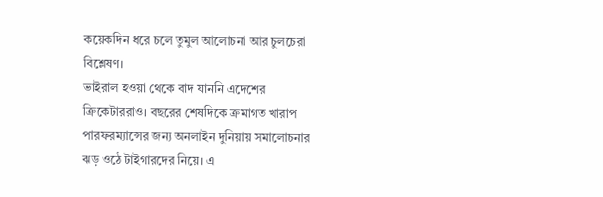কয়েকদিন ধরে চলে তুমুল আলোচনা আর চুলচেরা বিশ্লেষণ।
ভাইরাল হওয়া থেকে বাদ যাননি এদেশের ক্রিকেটাররাও। বছরের শেষদিকে ক্রমাগত খারাপ পারফরম্যান্সের জন্য অনলাইন দুনিয়ায় সমালোচনার ঝড় ওঠে টাইগারদের নিয়ে। এ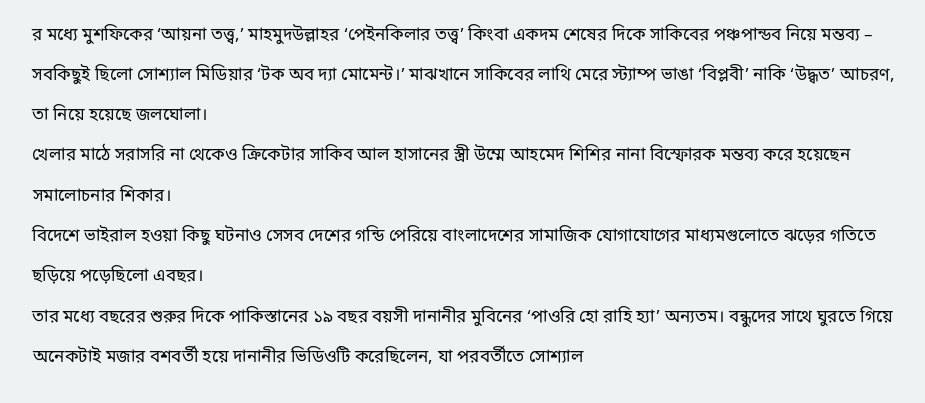র মধ্যে মুশফিকের ‘আয়না তত্ত্ব,’ মাহমুদউল্লাহর ‘পেইনকিলার তত্ত্ব’ কিংবা একদম শেষের দিকে সাকিবের পঞ্চপান্ডব নিয়ে মন্তব্য – সবকিছুই ছিলো সোশ্যাল মিডিয়ার ‘টক অব দ্যা মোমেন্ট।’ মাঝখানে সাকিবের লাথি মেরে স্ট্যাম্প ভাঙা ‘বিপ্লবী’ নাকি ‘উদ্ধ্বত’ আচরণ, তা নিয়ে হয়েছে জলঘোলা।
খেলার মাঠে সরাসরি না থেকেও ক্রিকেটার সাকিব আল হাসানের স্ত্রী উম্মে আহমেদ শিশির নানা বিস্ফোরক মন্তব্য করে হয়েছেন সমালোচনার শিকার।
বিদেশে ভাইরাল হওয়া কিছু ঘটনাও সেসব দেশের গন্ডি পেরিয়ে বাংলাদেশের সামাজিক যোগাযোগের মাধ্যমগুলোতে ঝড়ের গতিতে ছড়িয়ে পড়েছিলো এবছর।
তার মধ্যে বছরের শুরুর দিকে পাকিস্তানের ১৯ বছর বয়সী দানানীর মুবিনের ‘পাওরি হো রাহি হ্যা’ অন্যতম। বন্ধুদের সাথে ঘুরতে গিয়ে অনেকটাই মজার বশবর্তী হয়ে দানানীর ভিডিওটি করেছিলেন, যা পরবর্তীতে সোশ্যাল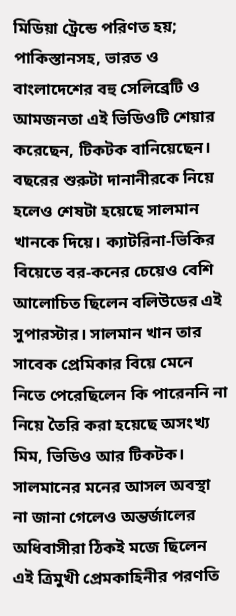মিডিয়া ট্রেন্ডে পরিণত হয়; পাকিস্তানসহ, ভারত ও বাংলাদেশের বহু সেলিব্রেটি ও আমজনতা এই ভিডিওটি শেয়ার করেছেন, টিকটক বানিয়েছেন।
বছরের শুরুটা দানানীরকে নিয়ে হলেও শেষটা হয়েছে সালমান খানকে দিয়ে। ক্যাটরিনা-ভিকির বিয়েতে বর-কনের চেয়েও বেশি আলোচিত ছিলেন বলিউডের এই সুপারস্টার। সালমান খান তার সাবেক প্রেমিকার বিয়ে মেনে নিতে পেরেছিলেন কি পারেননি না নিয়ে তৈরি করা হয়েছে অসংখ্য মিম, ভিডিও আর টিকটক।
সালমানের মনের আসল অবস্থা না জানা গেলেও অন্তর্জালের অধিবাসীরা ঠিকই মজে ছিলেন এই ত্রিমুখী প্রেমকাহিনীর পরণতি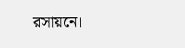রসায়নে।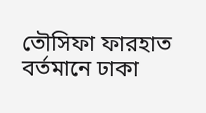তৌসিফা ফারহাত বর্তমানে ঢাকা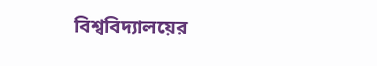বিশ্ববিদ্যালয়ের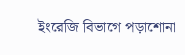ইংরেজি বিভাগে পড়াশোনা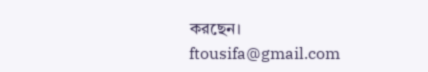করছেন।
ftousifa@gmail.com